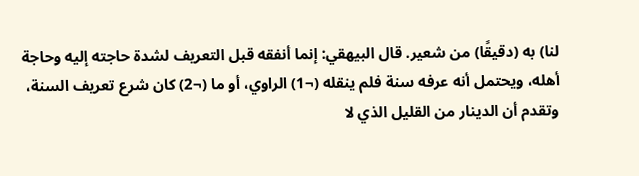لنا) به (دقيقًا) من شعير. قال البيهقي: إنما أنفقه قبل التعريف لشدة حاجته إليه وحاجة أهله، ويحتمل أنه عرفه سنة فلم ينقله (¬1) الراوي، أو ما (¬2) كان شرع تعريف السنة، وتقدم أن الدينار من القليل الذي لا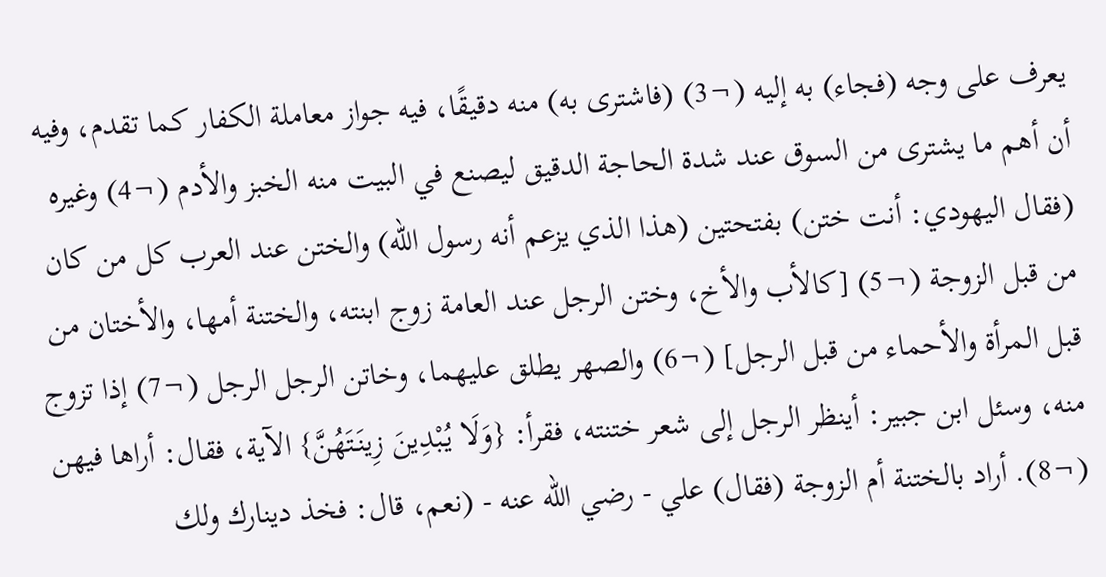يعرف على وجه (فجاء) به إليه (¬3) (فاشترى به) منه دقيقًا، فيه جواز معاملة الكفار كما تقدم، وفيه أن أهم ما يشترى من السوق عند شدة الحاجة الدقيق ليصنع في البيت منه الخبز والأدم (¬4) وغيره (فقال اليهودي: أنت ختن) بفتحتين (هذا الذي يزعم أنه رسول الله) والختن عند العرب كل من كان من قبل الزوجة (¬5) [كالأب والأخ، وختن الرجل عند العامة زوج ابنته، والختنة أمها، والأختان من قبل المرأة والأحماء من قبل الرجل] (¬6) والصهر يطلق عليهما، وخاتن الرجل الرجل (¬7) إذا تزوج منه، وسئل ابن جبير: أينظر الرجل إلى شعر ختنته، فقرأ: {وَلَا يُبْدِينَ زِينَتَهُنَّ} الآية، فقال: أراها فيهن (¬8). أراد بالختنة أم الزوجة (فقال) علي - رضي الله عنه - (نعم، قال: فخذ دينارك ولك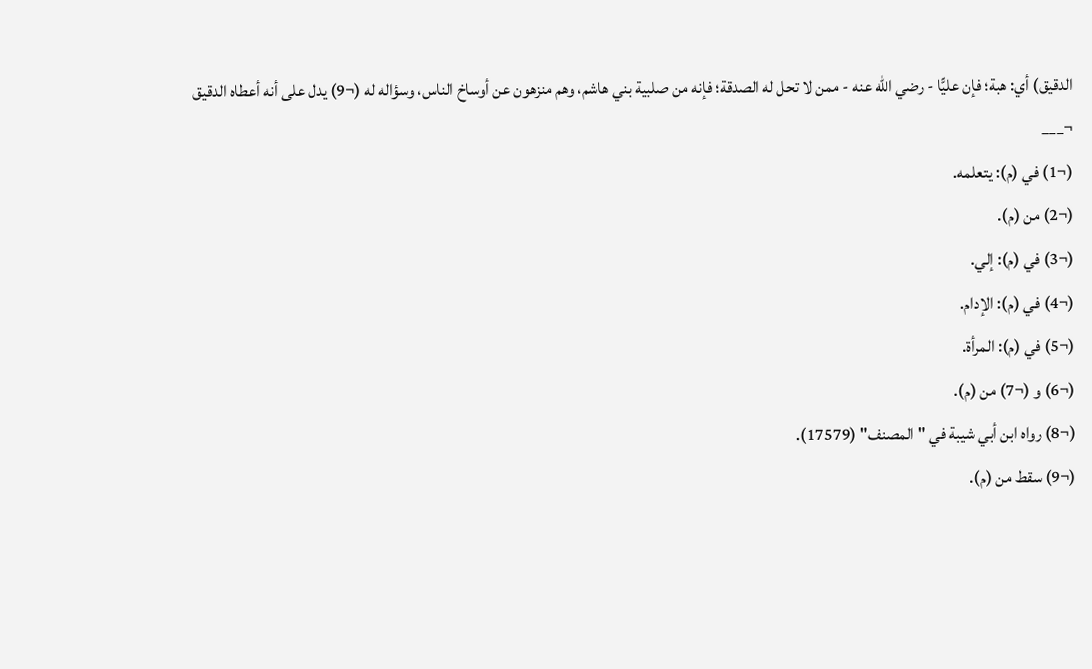الدقيق) أي: هبة؛ فإن عليًّا - رضي الله عنه - ممن لا تحل له الصدقة؛ فإنه من صلبية بني هاشم، وهم منزهون عن أوساخ الناس، وسؤاله له (¬9) يدل على أنه أعطاه الدقيق
¬___
(¬1) في (م): يتعلمه.
(¬2) من (م).
(¬3) في (م): إلي.
(¬4) في (م): الإدام.
(¬5) في (م): المرأة.
(¬6) و (¬7) من (م).
(¬8) رواه ابن أبي شيبة في "المصنف" (17579).
(¬9) سقط من (م).